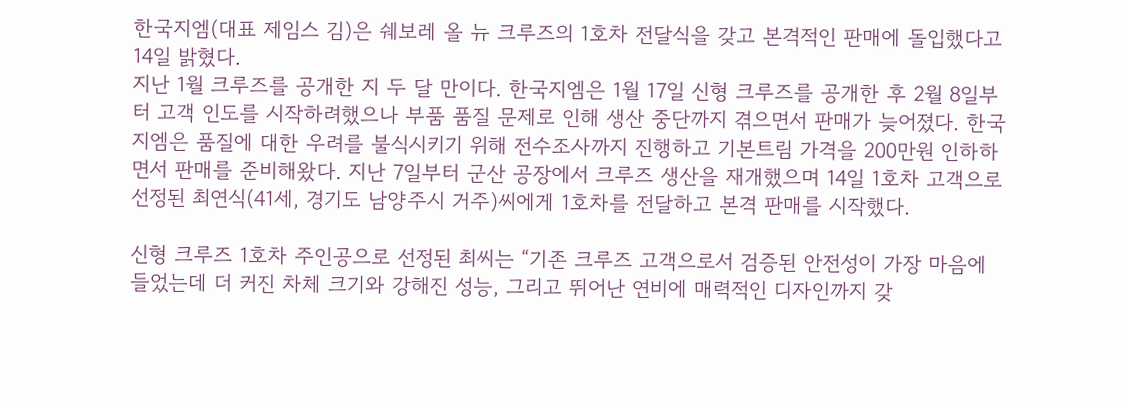한국지엠(대표 제임스 김)은 쉐보레 올 뉴 크루즈의 1호차 전달식을 갖고 본격적인 판매에 돌입했다고 14일 밝혔다.
지난 1월 크루즈를 공개한 지 두 달 만이다. 한국지엠은 1월 17일 신형 크루즈를 공개한 후 2월 8일부터 고객 인도를 시작하려했으나 부품 품질 문제로 인해 생산 중단까지 겪으면서 판매가 늦어졌다. 한국지엠은 품질에 대한 우려를 불식시키기 위해 전수조사까지 진행하고 기본트림 가격을 200만원 인하하면서 판매를 준비해왔다. 지난 7일부터 군산 공장에서 크루즈 생산을 재개했으며 14일 1호차 고객으로 선정된 최연식(41세, 경기도 남양주시 거주)씨에게 1호차를 전달하고 본격 판매를 시작했다.

신형 크루즈 1호차 주인공으로 선정된 최씨는 “기존 크루즈 고객으로서 검증된 안전성이 가장 마음에 들었는데 더 커진 차체 크기와 강해진 성능, 그리고 뛰어난 연비에 매력적인 디자인까지 갖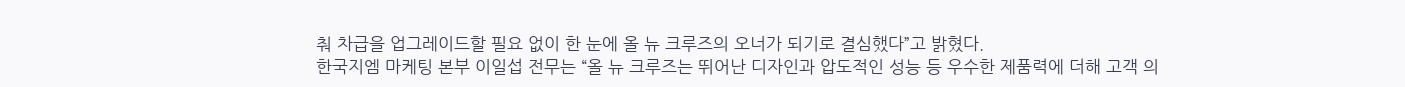춰 차급을 업그레이드할 필요 없이 한 눈에 올 뉴 크루즈의 오너가 되기로 결심했다”고 밝혔다.
한국지엠 마케팅 본부 이일섭 전무는 “올 뉴 크루즈는 뛰어난 디자인과 압도적인 성능 등 우수한 제품력에 더해 고객 의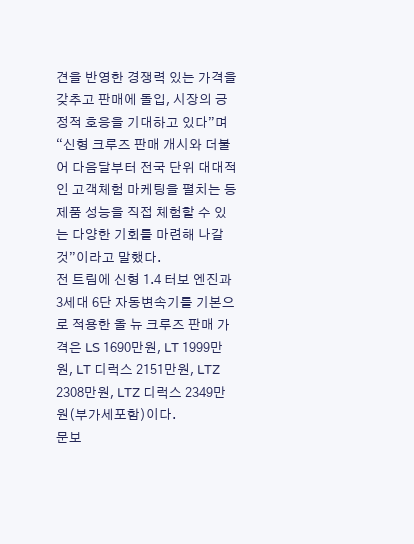견을 반영한 경쟁력 있는 가격을 갖추고 판매에 돌입, 시장의 긍정적 호응을 기대하고 있다”며 “신형 크루즈 판매 개시와 더불어 다음달부터 전국 단위 대대적인 고객체험 마케팅을 펼치는 등 제품 성능을 직접 체험할 수 있는 다양한 기회를 마련해 나갈 것”이라고 말했다.
전 트림에 신형 1.4 터보 엔진과 3세대 6단 자동변속기를 기본으로 적용한 올 뉴 크루즈 판매 가격은 LS 1690만원, LT 1999만원, LT 디럭스 2151만원, LTZ 2308만원, LTZ 디럭스 2349만원(부가세포함)이다.
문보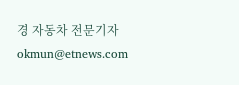경 자동차 전문기자 okmun@etnews.com